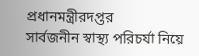প্রধানমন্ত্রীরদপ্তর
সার্বজনীন স্বাস্থ্য পরিচর্যা নিয়ে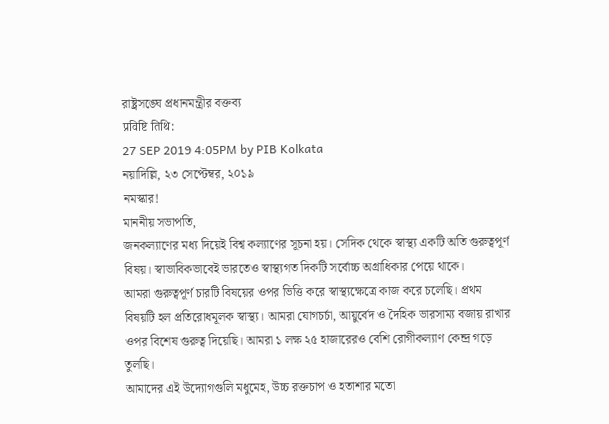রাষ্ট্রসঙ্ঘে প্রধানমন্ত্রীর বক্তব্য
प्रविष्टि तिथि:
27 SEP 2019 4:05PM by PIB Kolkata
নয়াদিল্লি, ২৩ সেপ্টেম্বর, ২০১৯
নমস্কার!
মাননীয় সভাপতি,
জনকল্যাণের মধ্য দিয়েই বিশ্ব কল্যাণের সূচনা হয়। সেদিক থেকে স্বাস্থ্য একটি অতি গুরুত্বপূর্ণ বিষয়। স্বাভাবিকভাবেই ভারতেও স্বাস্থ্যগত দিকটি সর্বোচ্চ অগ্রাধিকার পেয়ে থাকে।
আমরা গুরুত্বপূর্ণ চারটি বিষয়ের ওপর ভিত্তি করে স্বাস্থ্যক্ষেত্রে কাজ করে চলেছি। প্রথম বিষয়টি হল প্রতিরোধমূলক স্বাস্থ্য। আমরা যোগচর্চা, আয়ুর্বেদ ও দৈহিক ভারসাম্য বজায় রাখার ওপর বিশেষ গুরুত্ব দিয়েছি। আমরা ১ লক্ষ ২৫ হাজারেরও বেশি রোগীকল্যাণ কেন্দ্র গড়ে তুলছি।
আমাদের এই উদ্যোগগুলি মধুমেহ, উচ্চ রক্তচাপ ও হতাশার মতো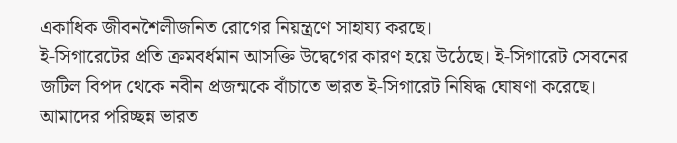একাধিক জীবনশৈলীজনিত রোগের নিয়ন্ত্রণে সাহায্য করছে।
ই-সিগারেটের প্রতি ক্রমবর্ধমান আসক্তি উদ্বেগের কারণ হয়ে উঠেছে। ই-সিগারেট সেবনের জটিল বিপদ থেকে নবীন প্রজন্মকে বাঁচাতে ভারত ই-সিগারেট নিষিদ্ধ ঘোষণা করেছে।
আমাদের পরিচ্ছন্ন ভারত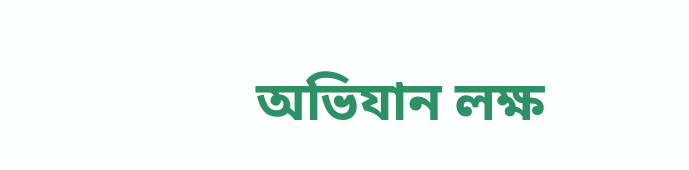অভিযান লক্ষ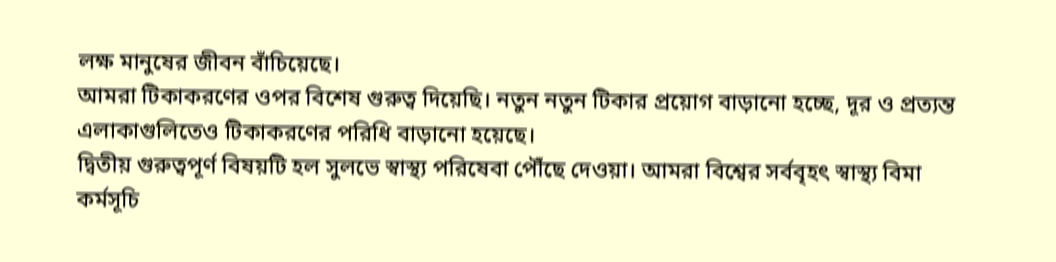লক্ষ মানুষের জীবন বাঁচিয়েছে।
আমরা টিকাকরণের ওপর বিশেষ গুরুত্ব দিয়েছি। নতুন নতুন টিকার প্রয়োগ বাড়ানো হচ্ছে, দূর ও প্রত্যন্ত এলাকাগুলিতেও টিকাকরণের পরিধি বাড়ানো হয়েছে।
দ্বিতীয় গুরুত্বপূর্ণ বিষয়টি হল সুলভে স্বাস্থ্য পরিষেবা পৌঁছে দেওয়া। আমরা বিশ্বের সর্ববৃহৎ স্বাস্থ্য বিমা কর্মসূচি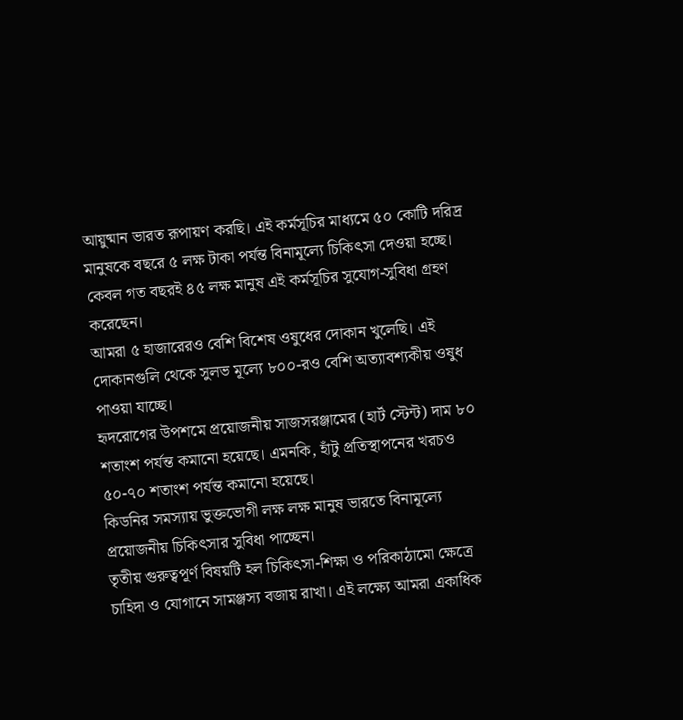আয়ুষ্মান ভারত রূপায়ণ করছি। এই কর্মসূচির মাধ্যমে ৫০ কোটি দরিদ্র মানুষকে বছরে ৫ লক্ষ টাকা পর্যন্ত বিনামূল্যে চিকিৎসা দেওয়া হচ্ছে। কেবল গত বছরই ৪৫ লক্ষ মানুষ এই কর্মসূচির সুযোগ-সুবিধা গ্রহণ করেছেন।
আমরা ৫ হাজারেরও বেশি বিশেষ ওষুধের দোকান খুলেছি। এই দোকানগুলি থেকে সুলভ মূল্যে ৮০০-রও বেশি অত্যাবশ্যকীয় ওষুধ পাওয়া যাচ্ছে।
হৃদরোগের উপশমে প্রয়োজনীয় সাজসরঞ্জামের (হার্ট স্টেন্ট) দাম ৮০ শতাংশ পর্যন্ত কমানো হয়েছে। এমনকি, হাঁটু প্রতিস্থাপনের খরচও ৫০-৭০ শতাংশ পর্যন্ত কমানো হয়েছে।
কিডনির সমস্যায় ভুক্তভোগী লক্ষ লক্ষ মানুষ ভারতে বিনামূল্যে প্রয়োজনীয় চিকিৎসার সুবিধা পাচ্ছেন।
তৃতীয় গুরুত্বপূর্ণ বিষয়টি হল চিকিৎসা-শিক্ষা ও পরিকাঠামো ক্ষেত্রে চাহিদা ও যোগানে সামঞ্জস্য বজায় রাখা। এই লক্ষ্যে আমরা একাধিক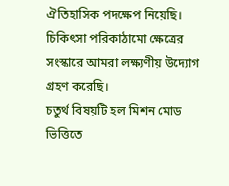ঐতিহাসিক পদক্ষেপ নিয়েছি। চিকিৎসা পরিকাঠামো ক্ষেত্রের সংস্কারে আমরা লক্ষ্যণীয় উদ্যোগ গ্রহণ করেছি।
চতুর্থ বিষয়টি হল মিশন মোড ভিত্তিতে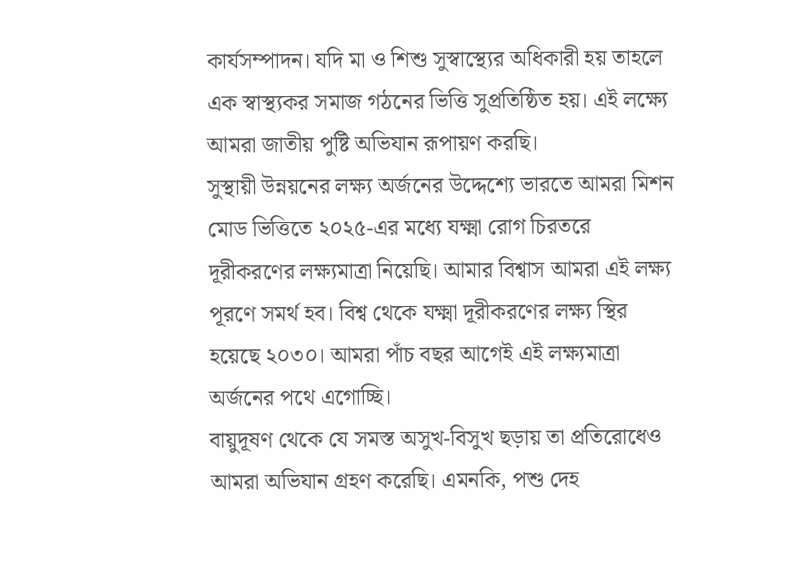কার্যসম্পাদন। যদি মা ও শিশু সুস্বাস্থ্যের অধিকারী হয় তাহলে এক স্বাস্থ্যকর সমাজ গঠনের ভিত্তি সুপ্রতিষ্ঠিত হয়। এই লক্ষ্যে আমরা জাতীয় পুষ্টি অভিযান রূপায়ণ করছি।
সুস্থায়ী উন্নয়নের লক্ষ্য অর্জনের উদ্দেশ্যে ভারতে আমরা মিশন মোড ভিত্তিতে ২০২৫-এর মধ্যে যক্ষ্মা রোগ চিরতরে দূরীকরণের লক্ষ্যমাত্রা নিয়েছি। আমার বিশ্বাস আমরা এই লক্ষ্য পূরণে সমর্থ হব। বিশ্ব থেকে যক্ষ্মা দূরীকরণের লক্ষ্য স্থির হয়েছে ২০৩০। আমরা পাঁচ বছর আগেই এই লক্ষ্যমাত্রা অর্জনের পথে এগোচ্ছি।
বায়ুদূষণ থেকে যে সমস্ত অসুখ-বিসুখ ছড়ায় তা প্রতিরোধেও আমরা অভিযান গ্রহণ করেছি। এমনকি, পশু দেহ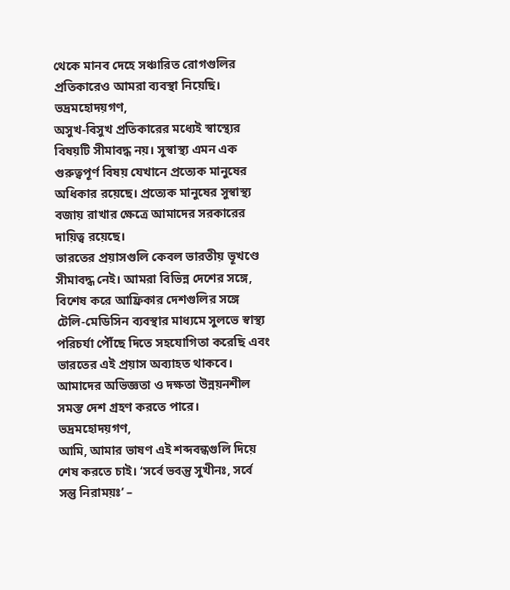থেকে মানব দেহে সঞ্চারিত রোগগুলির প্রতিকারেও আমরা ব্যবস্থা নিয়েছি।
ভদ্রমহোদয়গণ,
অসুখ-বিসুখ প্রতিকারের মধ্যেই স্বাস্থ্যের বিষয়টি সীমাবদ্ধ নয়। সুস্বাস্থ্য এমন এক গুরুত্বপূর্ণ বিষয় যেখানে প্রত্যেক মানুষের অধিকার রয়েছে। প্রত্যেক মানুষের সুস্বাস্থ্য বজায় রাখার ক্ষেত্রে আমাদের সরকারের দায়িত্ব রয়েছে।
ভারতের প্রয়াসগুলি কেবল ভারতীয় ভূখণ্ডে সীমাবদ্ধ নেই। আমরা বিভিন্ন দেশের সঙ্গে, বিশেষ করে আফ্রিকার দেশগুলির সঙ্গে টেলি-মেডিসিন ব্যবস্থার মাধ্যমে সুলভে স্বাস্থ্য পরিচর্যা পৌঁছে দিতে সহযোগিতা করেছি এবং ভারতের এই প্রয়াস অব্যাহত থাকবে।
আমাদের অভিজ্ঞতা ও দক্ষতা উন্নয়নশীল সমস্ত দেশ গ্রহণ করতে পারে।
ভদ্রমহোদয়গণ,
আমি, আমার ভাষণ এই শব্দবন্ধগুলি দিয়ে শেষ করতে চাই। ‘সর্বে ভবন্তু সুখীনঃ, সর্বে সন্তু নিরাময়ঃ’ –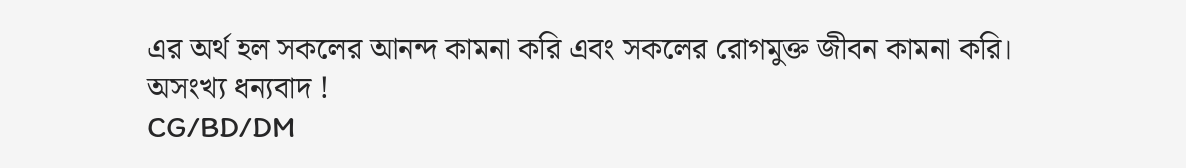এর অর্থ হল সকলের আনন্দ কামনা করি এবং সকলের রোগমুক্ত জীবন কামনা করি।
অসংখ্য ধন্যবাদ !
CG/BD/DM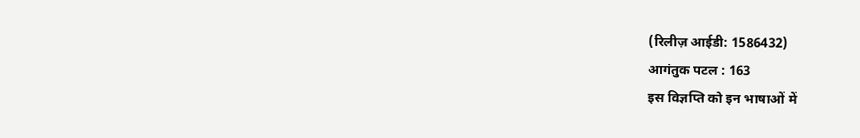(रिलीज़ आईडी: 1586432)
आगंतुक पटल : 163
इस विज्ञप्ति को इन भाषाओं में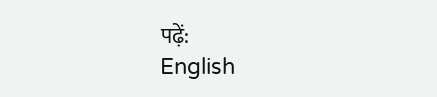पढ़ें:
English